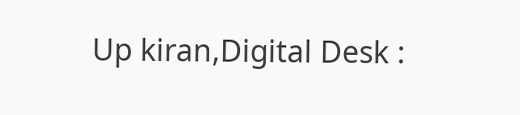Up kiran,Digital Desk :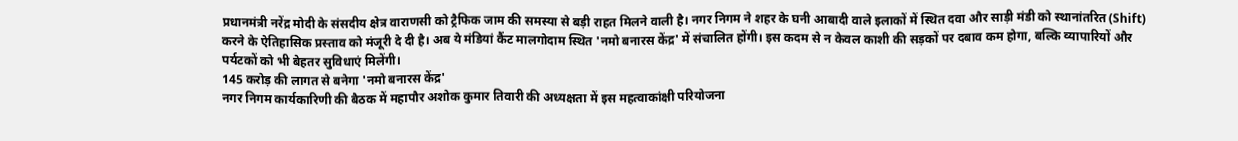प्रधानमंत्री नरेंद्र मोदी के संसदीय क्षेत्र वाराणसी को ट्रैफिक जाम की समस्या से बड़ी राहत मिलने वाली है। नगर निगम ने शहर के घनी आबादी वाले इलाकों में स्थित दवा और साड़ी मंडी को स्थानांतरित (Shift) करने के ऐतिहासिक प्रस्ताव को मंजूरी दे दी है। अब ये मंडियां कैंट मालगोदाम स्थित 'नमो बनारस केंद्र' में संचालित होंगी। इस कदम से न केवल काशी की सड़कों पर दबाव कम होगा, बल्कि व्यापारियों और पर्यटकों को भी बेहतर सुविधाएं मिलेंगी।
145 करोड़ की लागत से बनेगा 'नमो बनारस केंद्र'
नगर निगम कार्यकारिणी की बैठक में महापौर अशोक कुमार तिवारी की अध्यक्षता में इस महत्वाकांक्षी परियोजना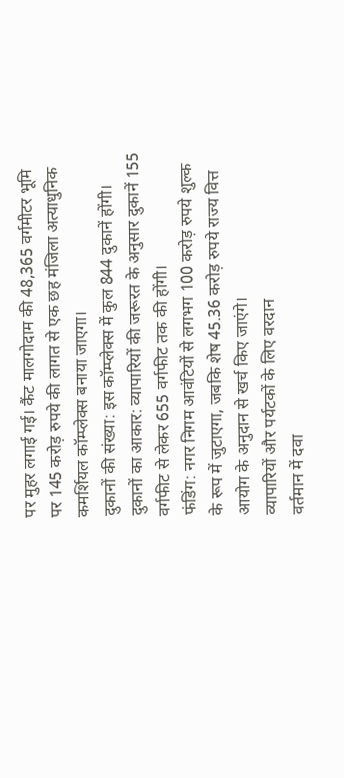पर मुहर लगाई गई। कैंट मालगोदाम की 48,365 वर्गमीटर भूमि पर 145 करोड़ रुपये की लागत से एक छह मंजिला अत्याधुनिक कमर्शियल कॉम्प्लेक्स बनाया जाएगा।
दुकानों की संख्या: इस कॉम्प्लेक्स में कुल 844 दुकानें होंगी।
दुकानों का आकार: व्यापारियों की जरूरत के अनुसार दुकानें 155 वर्गफीट से लेकर 655 वर्गफीट तक की होंगी।
फंडिंग: नगर निगम आवंटियों से लगभग 100 करोड़ रुपये शुल्क के रूप में जुटाएगा, जबकि शेष 45.36 करोड़ रुपये राज्य वित्त आयोग के अनुदान से खर्च किए जाएंगे।
व्यापारियों और पर्यटकों के लिए वरदान
वर्तमान में दवा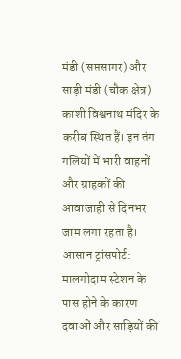मंडी (सप्तसागर) और साड़ी मंडी (चौक क्षेत्र) काशी विश्वनाथ मंदिर के करीब स्थित हैं। इन तंग गलियों में भारी वाहनों और ग्राहकों की आवाजाही से दिनभर जाम लगा रहता है।
आसान ट्रांसपोर्ट: मालगोदाम स्टेशन के पास होने के कारण दवाओं और साड़ियों की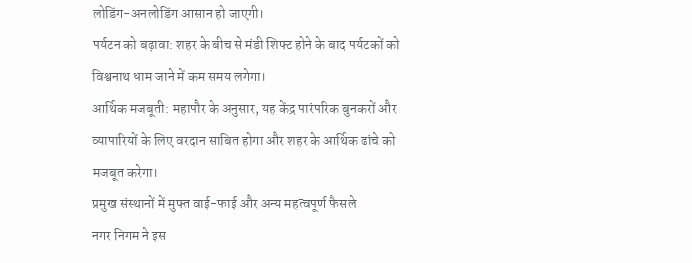लोडिंग-अनलोडिंग आसान हो जाएगी।
पर्यटन को बढ़ावा: शहर के बीच से मंडी शिफ्ट होने के बाद पर्यटकों को विश्वनाथ धाम जाने में कम समय लगेगा।
आर्थिक मजबूती: महापौर के अनुसार, यह केंद्र पारंपरिक बुनकरों और व्यापारियों के लिए वरदान साबित होगा और शहर के आर्थिक ढांचे को मजबूत करेगा।
प्रमुख संस्थानों में मुफ्त वाई-फाई और अन्य महत्वपूर्ण फैसले
नगर निगम ने इस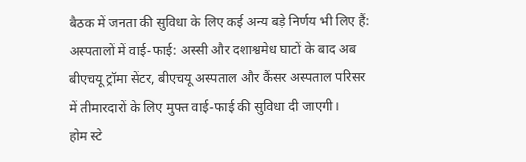बैठक में जनता की सुविधा के लिए कई अन्य बड़े निर्णय भी लिए हैं:
अस्पतालों में वाई-फाई: अस्सी और दशाश्वमेध घाटों के बाद अब बीएचयू ट्रॉमा सेंटर, बीएचयू अस्पताल और कैंसर अस्पताल परिसर में तीमारदारों के लिए मुफ्त वाई-फाई की सुविधा दी जाएगी।
होम स्टे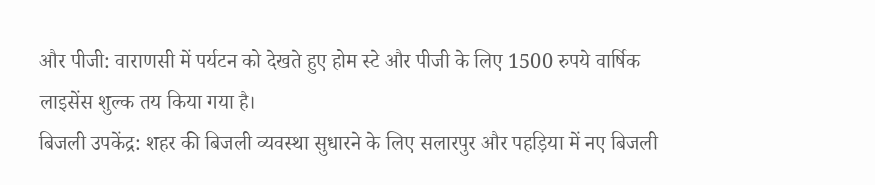और पीजी: वाराणसी में पर्यटन को देखते हुए होम स्टे और पीजी के लिए 1500 रुपये वार्षिक लाइसेंस शुल्क तय किया गया है।
बिजली उपकेंद्र: शहर की बिजली व्यवस्था सुधारने के लिए सलारपुर और पहड़िया में नए बिजली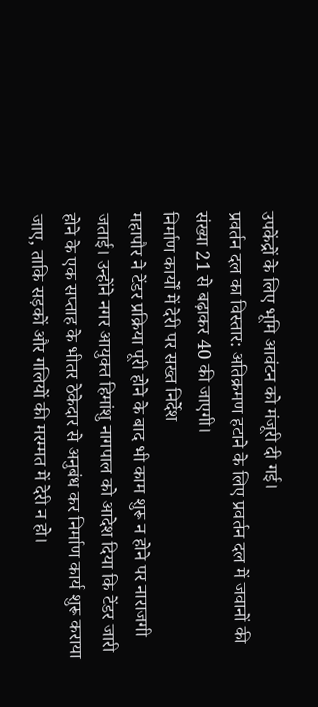उपकेंद्रों के लिए भूमि आवंटन को मंजूरी दी गई।
प्रवर्तन दल का विस्तार: अतिक्रमण हटाने के लिए प्रवर्तन दल में जवानों की संख्या 21 से बढ़ाकर 40 की जाएगी।
निर्माण कार्यों में देरी पर सख्त निर्देश
महापौर ने टेंडर प्रक्रिया पूरी होने के बाद भी काम शुरू न होने पर नाराजगी जताई। उन्होंने नगर आयुक्त हिमांशु नागपाल को आदेश दिया कि टेंडर जारी होने के एक सप्ताह के भीतर ठेकेदार से अनुबंध कर निर्माण कार्य शुरू कराया जाए, ताकि सड़कों और गलियों की मरम्मत में देरी न हो।